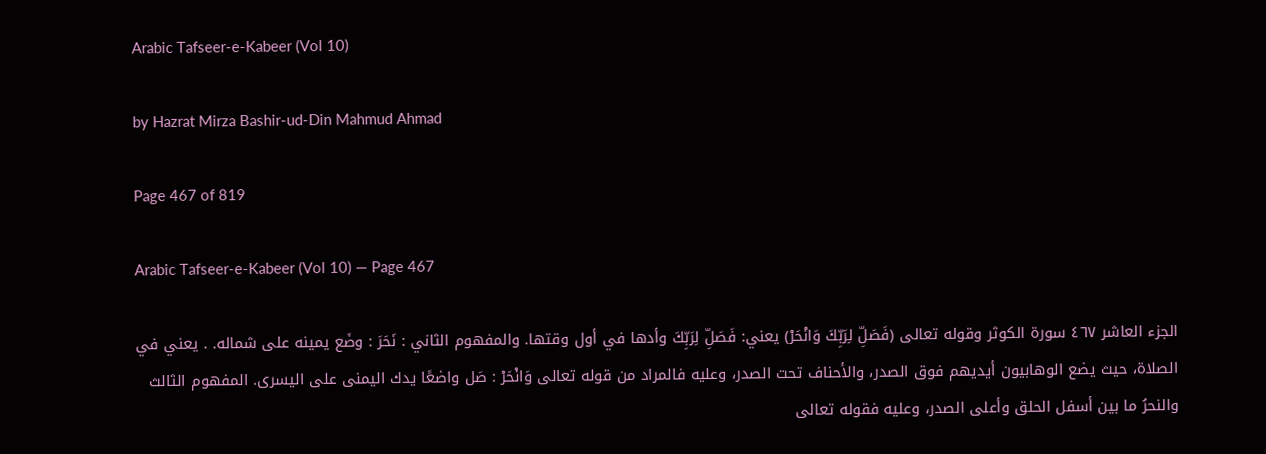Arabic Tafseer-e-Kabeer (Vol 10)

by Hazrat Mirza Bashir-ud-Din Mahmud Ahmad

Page 467 of 819

Arabic Tafseer-e-Kabeer (Vol 10) — Page 467

الجزء العاشر ٤٦٧ سورة الكوثر وقوله تعالى (فَصَلِّ لِرَبِّكَ وَانْحَرْ) يعني: فَصَلِّ لِرَبِّكَ وأدها في أول وقتها. والمفهوم الثاني : نَحَرَ : وضَع يمينه على شماله. . يعني في الصلاة، حيث يضع الوهابيون أيديهم فوق الصدر، والأحناف تحت الصدر، وعليه فالمراد من قوله تعالى وَانْحَرْ : صَل واضعًا يدك اليمنى على اليسرى. المفهوم الثالث والنحرُ ما بين أسفل الحلق وأعلى الصدر، وعليه فقوله تعالى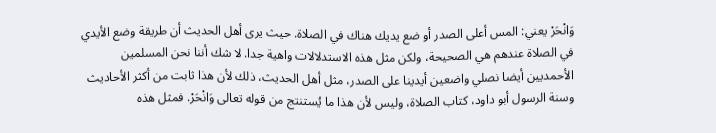وَانْحَرْ يعني: المس أعلى الصدر أو ضع يديك هناك في الصلاة. حيث يرى أهل الحديث أن طريقة وضع الأيدي في الصلاة عندهم هي الصحيحة، ولكن مثل هذه الاستدلالات واهية جدا. لا شك أننا نحن المسلمين الأحمديين أيضا نصلي واضعين أيدينا على الصدر، مثل أهل الحديث، ذلك لأن هذا ثابت من أكثر الأحاديث وسنة الرسول أبو داود، كتاب الصلاة، وليس لأن هذا ما يُستنتج من قوله تعالى وَانْحَرْ. فمثل هذه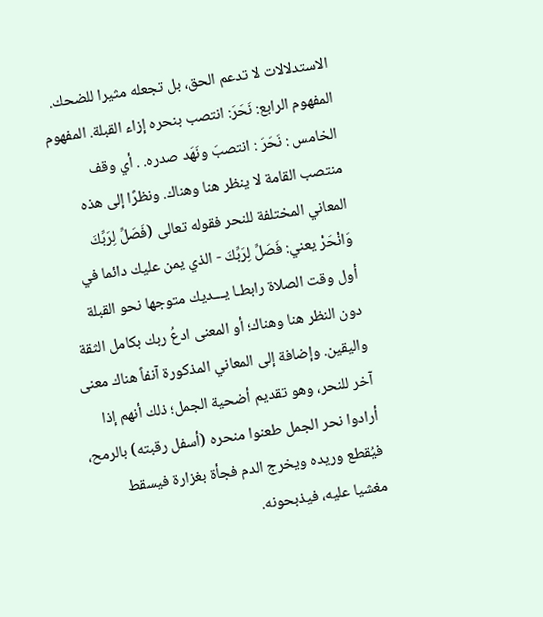الاستدلالات لا تدعم الحق، بل تجعله مثيرا للضحك. المفهوم الرابع: نَحَرَ: انتصب بنحره إزاء القبلة. المفهوم الخامس : نَحَرَ : انتصبَ ونَهَد صدره. . أي وقف منتصب القامة لا ينظر هنا وهناك. ونظرًا إلى هذه المعاني المختلفة للنحر فقوله تعالى (فَصَلِّ لِرَبِّكَ وَانْحَرْ يعني: فَصَلِّ لِرَبِّكَ - الذي يمن عليك دائما في أول وقت الصلاة رابطـا يـــديك متوجها نحو القبلة دون النظر هنا وهناك؛ أو المعنى ادعُ ربك بكامل الثقة واليقين. وإضافة إلى المعاني المذكورة آنفاً هناك معنى آخر للنحر، وهو تقديم أضحية الجمل؛ ذلك أنهم إذا أرادوا نحر الجمل طعنوا منحره (أسفل رقبته) بالرمح، فيُقطع وريده ويخرج الدم فجأة بغزارة فيسقط مغشيا عليه، فيذبحونه.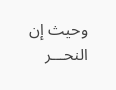وحيث إن النحـــر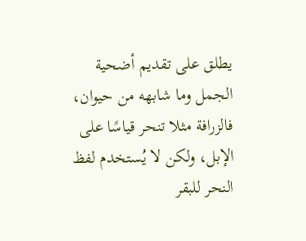يطلق على تقديم أضحية الجمل وما شابهه من حيوان، فالزرافة مثلا تنحر قياسًا على الإبل، ولكن لا يُستخدم لفظ النحر للبقر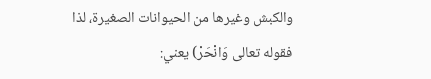والكبش وغيرها من الحيوانات الصغيرة، لذا فقوله تعالى وَانْحَرْ) يعني: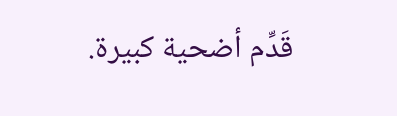قَدِّم أضحية كبيرة.